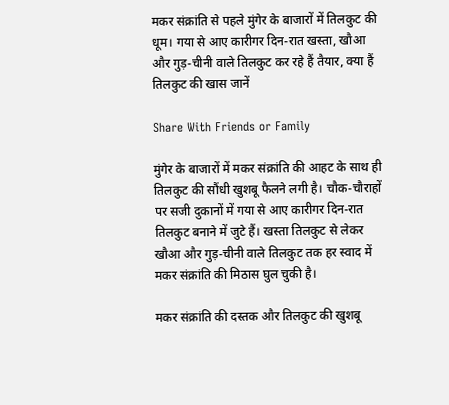मकर संक्रांति से पहले मुंगेर के बाजारों में तिलकुट की धूम। गया से आए कारीगर दिन-रात खस्ता, खौआ और गुड़-चीनी वाले तिलकुट कर रहे हैं तैयार, क्या हैं तिलकुट की खास जानें

Share With Friends or Family

मुंगेर के बाजारों में मकर संक्रांति की आहट के साथ ही तिलकुट की सौंधी खुशबू फैलने लगी है। चौक-चौराहों पर सजी दुकानों में गया से आए कारीगर दिन-रात तिलकुट बनाने में जुटे हैं। खस्ता तिलकुट से लेकर खौआ और गुड़-चीनी वाले तिलकुट तक हर स्वाद में मकर संक्रांति की मिठास घुल चुकी है।

मकर संक्रांति की दस्तक और तिलकुट की खुशबू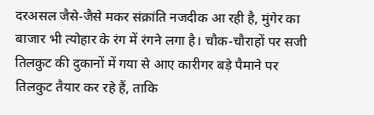दरअसल जैसे-जैसे मकर संक्रांति नजदीक आ रही है, मुंगेर का बाजार भी त्योहार के रंग में रंगने लगा है। चौक-चौराहों पर सजी तिलकुट की दुकानों में गया से आए कारीगर बड़े पैमाने पर तिलकुट तैयार कर रहे हैं, ताकि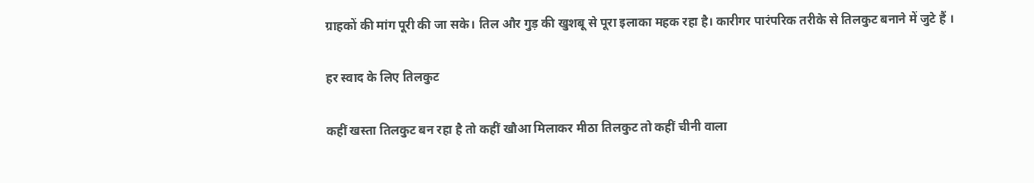ग्राहकों की मांग पूरी की जा सके। तिल और गुड़ की खुशबू से पूरा इलाका महक रहा है। कारीगर पारंपरिक तरीके से तिलकुट बनाने में जुटे हैं ।

हर स्वाद के लिए तिलकुट

कहीं खस्ता तिलकुट बन रहा है तो कहीं खौआ मिलाकर मीठा तिलकुट तो कहीं चीनी वाला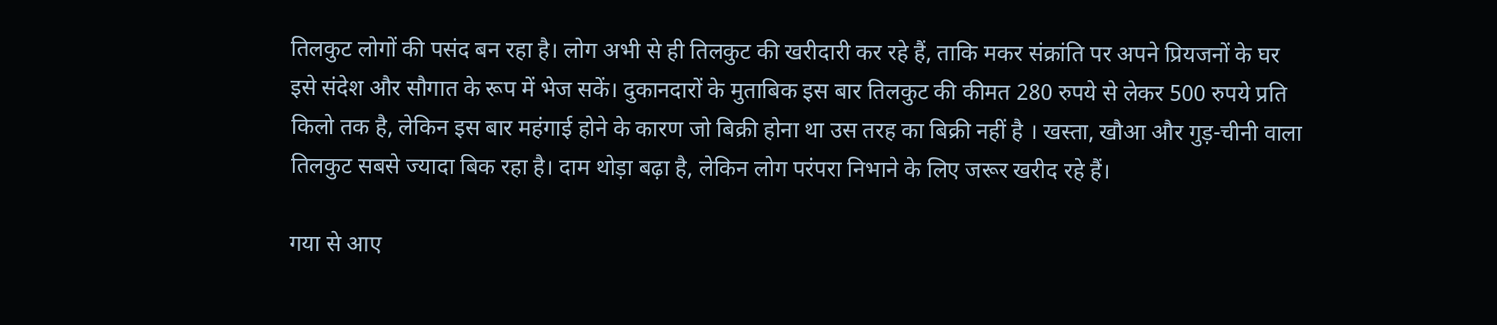तिलकुट लोगों की पसंद बन रहा है। लोग अभी से ही तिलकुट की खरीदारी कर रहे हैं, ताकि मकर संक्रांति पर अपने प्रियजनों के घर इसे संदेश और सौगात के रूप में भेज सकें। दुकानदारों के मुताबिक इस बार तिलकुट की कीमत 280 रुपये से लेकर 500 रुपये प्रति किलो तक है, लेकिन इस बार महंगाई होने के कारण जो बिक्री होना था उस तरह का बिक्री नहीं है । खस्ता, खौआ और गुड़-चीनी वाला तिलकुट सबसे ज्यादा बिक रहा है। दाम थोड़ा बढ़ा है, लेकिन लोग परंपरा निभाने के लिए जरूर खरीद रहे हैं।

गया से आए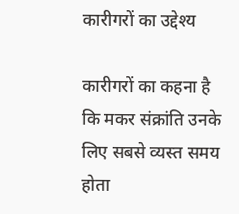कारीगरों का उद्देश्य

कारीगरों का कहना है कि मकर संक्रांति उनके लिए सबसे व्यस्त समय होता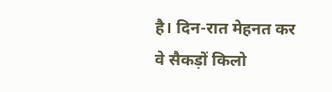है। दिन-रात मेहनत कर वे सैकड़ों किलो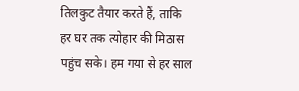तिलकुट तैयार करते हैं, ताकि हर घर तक त्योहार की मिठास पहुंच सके। हम गया से हर साल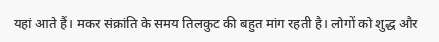यहां आते हैं। मकर संक्रांति के समय तिलकुट की बहुत मांग रहती है। लोगों को शुद्ध और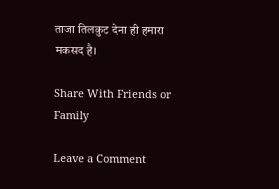ताजा तिलकुट देना ही हमारा मकसद है।

Share With Friends or Family

Leave a Comment